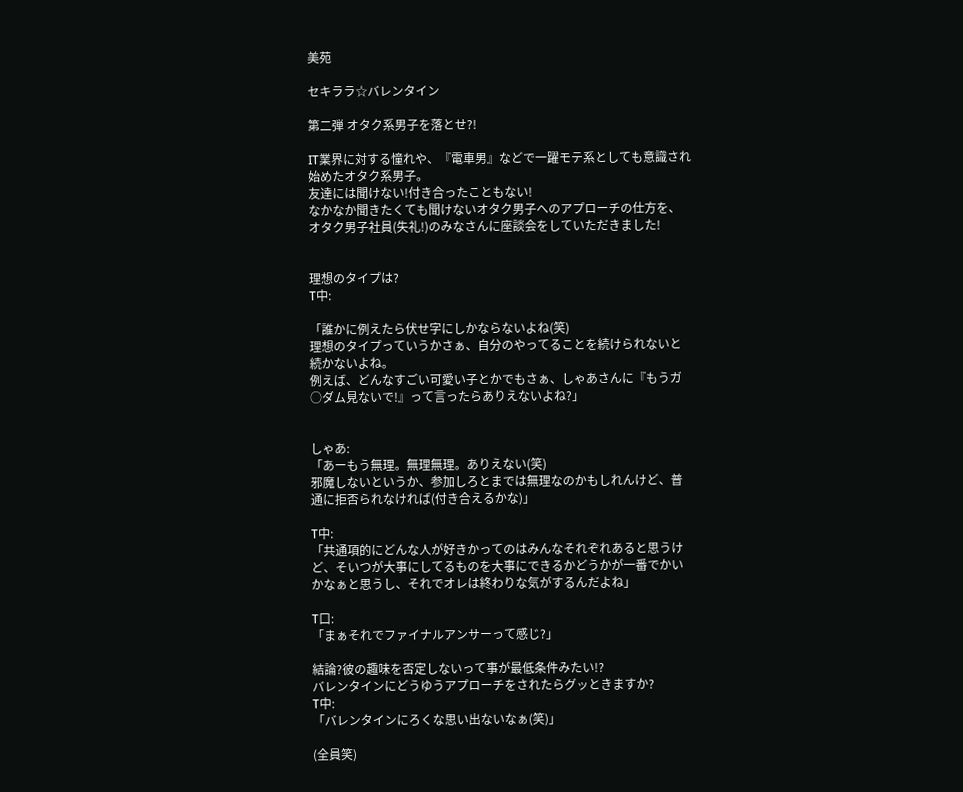美苑

セキララ☆バレンタイン

第二弾 オタク系男子を落とせ?!

IT業界に対する憧れや、『電車男』などで一躍モテ系としても意識され始めたオタク系男子。
友達には聞けない!付き合ったこともない!
なかなか聞きたくても聞けないオタク男子へのアプローチの仕方を、
オタク男子社員(失礼!)のみなさんに座談会をしていただきました!


理想のタイプは?
T中:

「誰かに例えたら伏せ字にしかならないよね(笑)
理想のタイプっていうかさぁ、自分のやってることを続けられないと続かないよね。
例えば、どんなすごい可愛い子とかでもさぁ、しゃあさんに『もうガ○ダム見ないで!』って言ったらありえないよね?」


しゃあ:
「あーもう無理。無理無理。ありえない(笑)
邪魔しないというか、参加しろとまでは無理なのかもしれんけど、普通に拒否られなければ(付き合えるかな)」

T中:
「共通項的にどんな人が好きかってのはみんなそれぞれあると思うけど、そいつが大事にしてるものを大事にできるかどうかが一番でかいかなぁと思うし、それでオレは終わりな気がするんだよね」

T口:
「まぁそれでファイナルアンサーって感じ?」

結論?彼の趣味を否定しないって事が最低条件みたい!?
バレンタインにどうゆうアプローチをされたらグッときますか?
T中:
「バレンタインにろくな思い出ないなぁ(笑)」

(全員笑)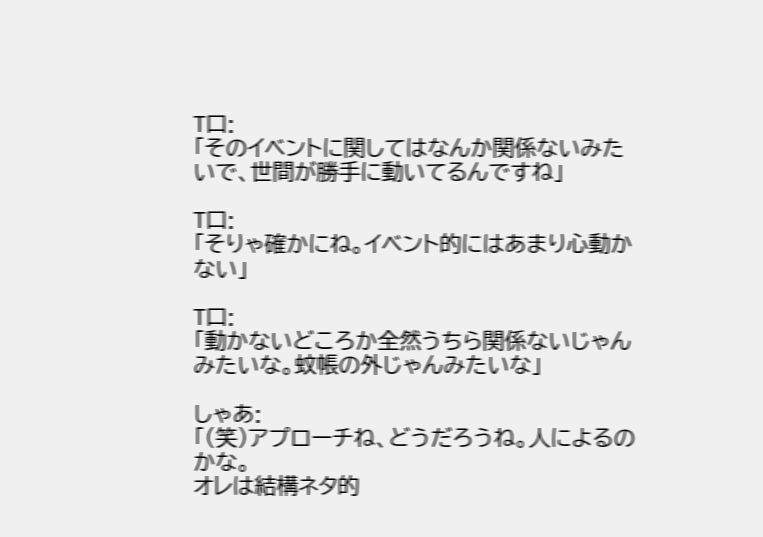T口:
「そのイベントに関してはなんか関係ないみたいで、世間が勝手に動いてるんですね」

T口:
「そりゃ確かにね。イベント的にはあまり心動かない」

T口:
「動かないどころか全然うちら関係ないじゃんみたいな。蚊帳の外じゃんみたいな」

しゃあ:
「(笑)アプローチね、どうだろうね。人によるのかな。
オレは結構ネタ的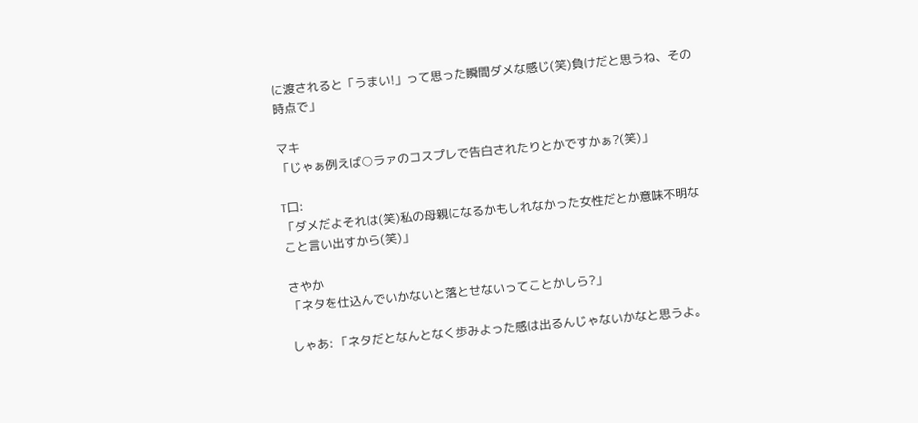に渡されると「うまい!」って思った瞬間ダメな感じ(笑)負けだと思うね、その時点で」

マキ
「じゃぁ例えば○ラァのコスプレで告白されたりとかですかぁ?(笑)」

T口:
「ダメだよそれは(笑)私の母親になるかもしれなかった女性だとか意味不明なこと言い出すから(笑)」

さやか
「ネタを仕込んでいかないと落とせないってことかしら?」

しゃあ: 「ネタだとなんとなく歩みよった感は出るんじゃないかなと思うよ。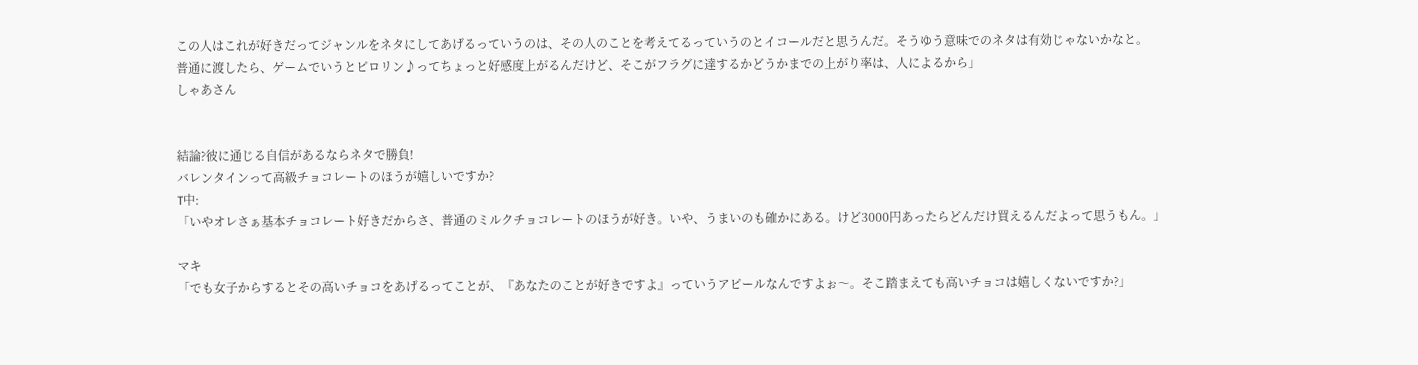この人はこれが好きだってジャンルをネタにしてあげるっていうのは、その人のことを考えてるっていうのとイコールだと思うんだ。そうゆう意味でのネタは有効じゃないかなと。
普通に渡したら、ゲームでいうとピロリン♪ってちょっと好感度上がるんだけど、そこがフラグに達するかどうかまでの上がり率は、人によるから」
しゃあさん


結論?彼に通じる自信があるならネタで勝負!
バレンタインって高級チョコレートのほうが嬉しいですか?
T中:
「いやオレさぁ基本チョコレート好きだからさ、普通のミルクチョコレートのほうが好き。いや、うまいのも確かにある。けど3000円あったらどんだけ買えるんだよって思うもん。」

マキ
「でも女子からするとその高いチョコをあげるってことが、『あなたのことが好きですよ』っていうアピールなんですよぉ〜。そこ踏まえても高いチョコは嬉しくないですか?」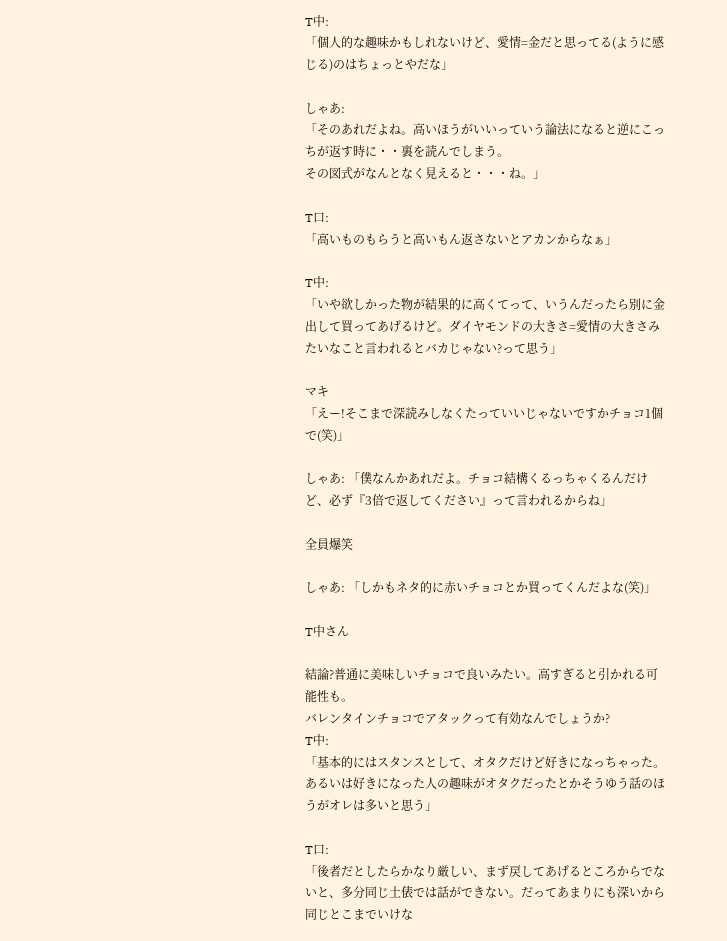T中:
「個人的な趣味かもしれないけど、愛情=金だと思ってる(ように感じる)のはちょっとやだな」

しゃあ:
「そのあれだよね。高いほうがいいっていう論法になると逆にこっちが返す時に・・裏を読んでしまう。
その図式がなんとなく見えると・・・ね。」

T口:
「高いものもらうと高いもん返さないとアカンからなぁ」

T中:
「いや欲しかった物が結果的に高くてって、いうんだったら別に金出して買ってあげるけど。ダイヤモンドの大きさ=愛情の大きさみたいなこと言われるとバカじゃない?って思う」

マキ
「えー!そこまで深読みしなくたっていいじゃないですかチョコ1個で(笑)」

しゃあ: 「僕なんかあれだよ。チョコ結構くるっちゃくるんだけど、必ず『3倍で返してください』って言われるからね」

全員爆笑

しゃあ: 「しかもネタ的に赤いチョコとか買ってくんだよな(笑)」

T中さん

結論?普通に美味しいチョコで良いみたい。高すぎると引かれる可能性も。
バレンタインチョコでアタックって有効なんでしょうか?
T中:
「基本的にはスタンスとして、オタクだけど好きになっちゃった。あるいは好きになった人の趣味がオタクだったとかそうゆう話のほうがオレは多いと思う」

T口:
「後者だとしたらかなり厳しい、まず戻してあげるところからでないと、多分同じ土俵では話ができない。だってあまりにも深いから同じとこまでいけな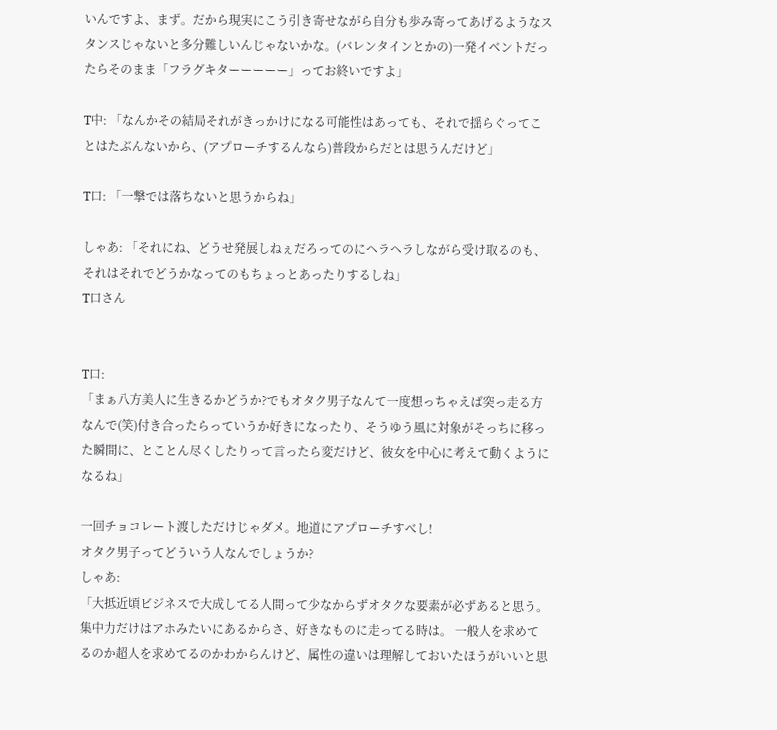いんですよ、まず。だから現実にこう引き寄せながら自分も歩み寄ってあげるようなスタンスじゃないと多分難しいんじゃないかな。(バレンタインとかの)一発イベントだったらそのまま「フラグキターーーーー」ってお終いですよ」

T中: 「なんかその結局それがきっかけになる可能性はあっても、それで揺らぐってことはたぶんないから、(アプローチするんなら)普段からだとは思うんだけど」

T口: 「一撃では落ちないと思うからね」

しゃあ: 「それにね、どうせ発展しねぇだろってのにヘラヘラしながら受け取るのも、それはそれでどうかなってのもちょっとあったりするしね」
T口さん


T口:
「まぁ八方美人に生きるかどうか?でもオタク男子なんて一度想っちゃえば突っ走る方なんで(笑)付き合ったらっていうか好きになったり、そうゆう風に対象がそっちに移った瞬間に、とことん尽くしたりって言ったら変だけど、彼女を中心に考えて動くようになるね」

一回チョコレート渡しただけじゃダメ。地道にアプローチすべし!
オタク男子ってどういう人なんでしょうか?
しゃあ:
「大抵近頃ビジネスで大成してる人間って少なからずオタクな要素が必ずあると思う。 集中力だけはアホみたいにあるからさ、好きなものに走ってる時は。 一般人を求めてるのか超人を求めてるのかわからんけど、属性の違いは理解しておいたほうがいいと思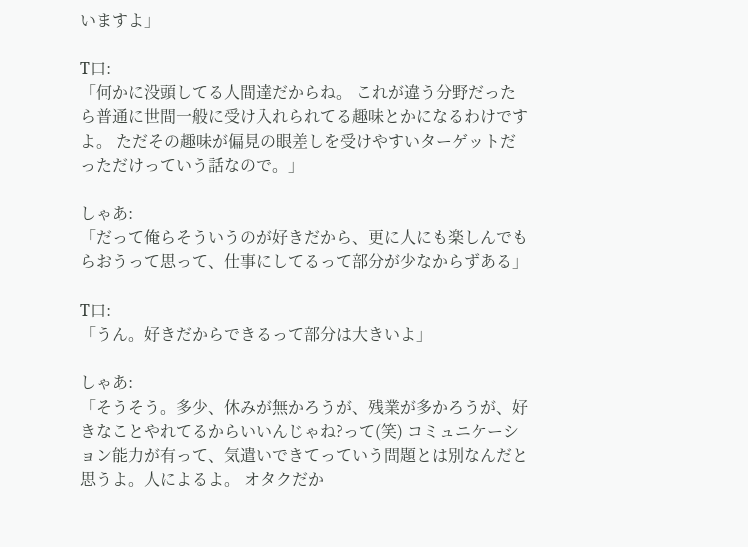いますよ」

T口:
「何かに没頭してる人間達だからね。 これが違う分野だったら普通に世間一般に受け入れられてる趣味とかになるわけですよ。 ただその趣味が偏見の眼差しを受けやすいターゲットだっただけっていう話なので。」

しゃあ:
「だって俺らそういうのが好きだから、更に人にも楽しんでもらおうって思って、仕事にしてるって部分が少なからずある」

T口:
「うん。好きだからできるって部分は大きいよ」

しゃあ:
「そうそう。多少、休みが無かろうが、残業が多かろうが、好きなことやれてるからいいんじゃね?って(笑) コミュニケーション能力が有って、気遣いできてっていう問題とは別なんだと思うよ。人によるよ。 オタクだか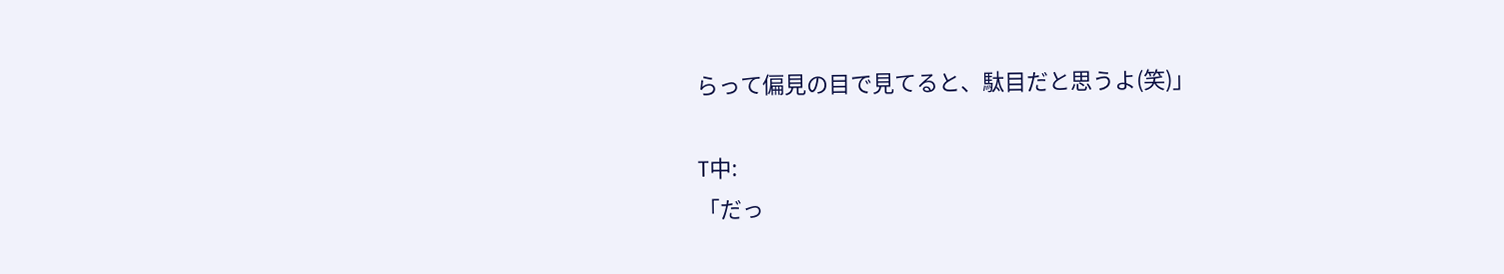らって偏見の目で見てると、駄目だと思うよ(笑)」

T中:
「だっ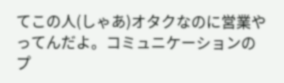てこの人(しゃあ)オタクなのに営業やってんだよ。コミュニケーションのプ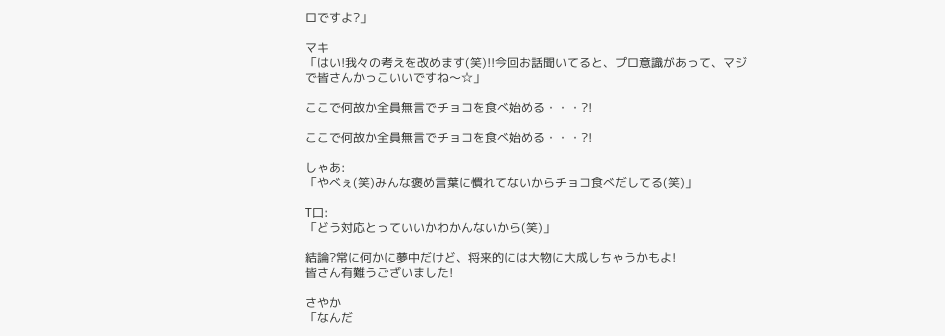ロですよ?」

マキ
「はい!我々の考えを改めます(笑)!!今回お話聞いてると、プロ意識があって、マジで皆さんかっこいいですね〜☆」

ここで何故か全員無言でチョコを食べ始める・・・?!

ここで何故か全員無言でチョコを食べ始める・・・?!

しゃあ:
「やべぇ(笑)みんな褒め言葉に慣れてないからチョコ食べだしてる(笑)」

T口:
「どう対応とっていいかわかんないから(笑)」

結論?常に何かに夢中だけど、将来的には大物に大成しちゃうかもよ!
皆さん有難うございました!

さやか
「なんだ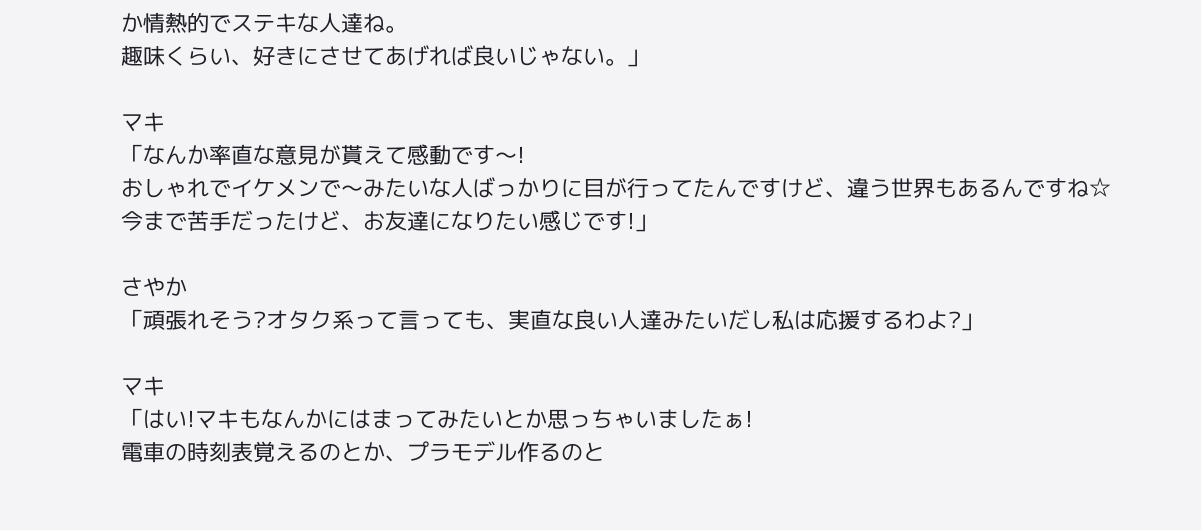か情熱的でステキな人達ね。
趣味くらい、好きにさせてあげれば良いじゃない。」

マキ
「なんか率直な意見が貰えて感動です〜!
おしゃれでイケメンで〜みたいな人ばっかりに目が行ってたんですけど、違う世界もあるんですね☆
今まで苦手だったけど、お友達になりたい感じです!」

さやか
「頑張れそう?オタク系って言っても、実直な良い人達みたいだし私は応援するわよ?」

マキ
「はい!マキもなんかにはまってみたいとか思っちゃいましたぁ!
電車の時刻表覚えるのとか、プラモデル作るのと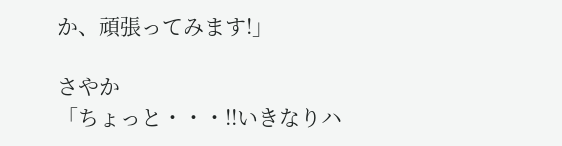か、頑張ってみます!」

さやか
「ちょっと・・・!!いきなりハ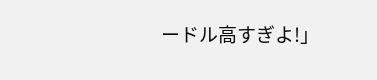ードル高すぎよ!」